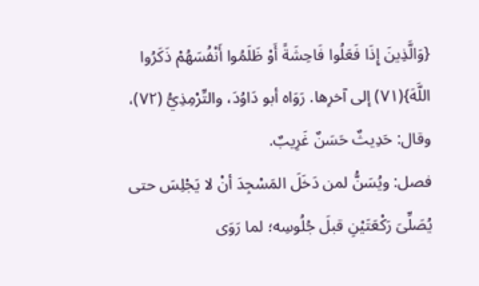{وَالَّذِينَ إِذَا فَعَلُوا فَاحِشَةً أَوْ ظَلَمُوا أَنْفُسَهُمْ ذَكَرُوا اللَّهَ}(٧١) إلى آخرِها. رَوَاه أبو دَاوُدَ، والتِّرْمِذِيُّ (٧٢)، وقال: حَدِيثٌ حَسَنٌ غَرِيبٌ.
فصل: ويُسَنُّ لمن دَخَلَ المَسْجِدَ أنْ لا يَجْلِسَ حتى يُصَلِّىَ رَكْعَتَيْنِ قبلَ جُلُوسِه؛ لما رَوَى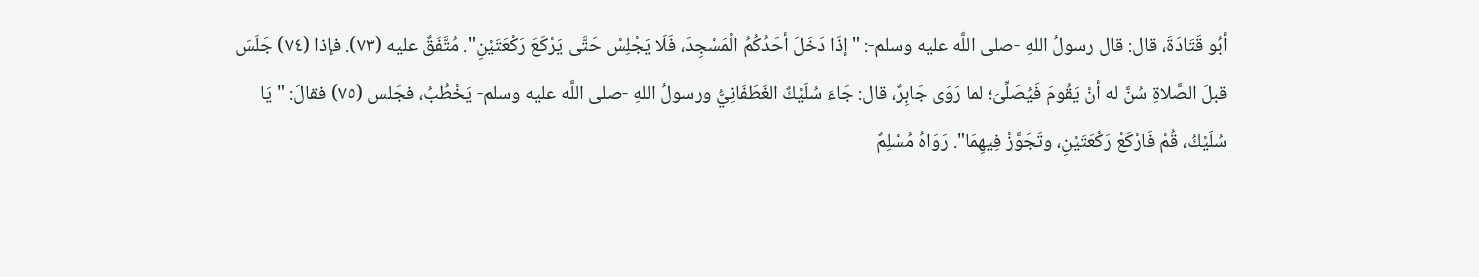أبُو قَتَادَةَ، قال: قال رسولُ اللهِ -صلى اللَّه عليه وسلم-: "إذَا دَخَلَ أحَدُكُمُ الْمَسْجِدَ، فَلَا يَجْلِسْ حَتَّى يَرْكَعَ رَكْعَتَيْنِ". مُتَّفَقٌ عليه (٧٣). فإذا (٧٤) جَلَسَ قبلَ الصَّلاةِ سُنَّ له أنْ يَقُومَ فَيُصَلِّىَ؛ لما رَوَى جَابِرٌ، قال: جَاءَ سُلَيْكٌ الغَطَفَانِيُّ ورسولُ اللهِ -صلى اللَّه عليه وسلم- يَخْطُبُ، فجَلس (٧٥) فقالَ: "يَا سُلَيْكُ، قُمْ فَارْكَعْ رَكْعَتَيْنِ، وتَجَوَّزْ فِيهِمَا". رَوَاهُ مُسْلِمٌ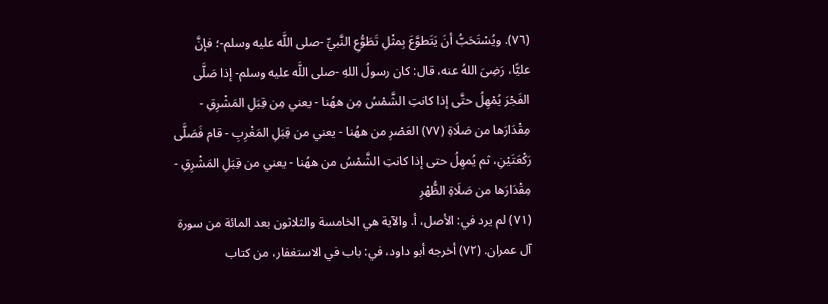(٧٦). ويُسْتَحَبُّ أنَ يَتَطوَّعَ بِمثْلِ تَطَوُّعِ النَّبيِّ -صلى اللَّه عليه وسلم-؛ فإنَّ عليًّا، رَضِىَ اللهُ عنه، قال: كان رسولُ اللهِ -صلى اللَّه عليه وسلم- إذا صَلَّى الفَجْرَ يُمْهِلُ حتَّى إذا كانتِ الشَّمْسُ مِن ههُنا - يعني مِن قِبَلِ المَشْرِقِ - مِقْدَارَها من صَلَاةِ (٧٧) العَصْرِ من ههُنا - يعني من قِبَلِ المَغْرِبِ - قام فَصَلَّى رَكْعَتَيْنِ، ثم يُمهِلُ حتى إذا كانتِ الشَّمْسُ من ههُنا - يعني من قِبَلِ المَشْرِقِ - مِقْدَارَها من صَلَاةِ الظُّهْرِ
(٧١) لم يرد في: الأصل، أ. والآية هي الخامسة والثلاثون بعد المائة من سورة آل عمران. (٧٢) أخرجه أبو داود، في: باب في الاستغفار، من كتاب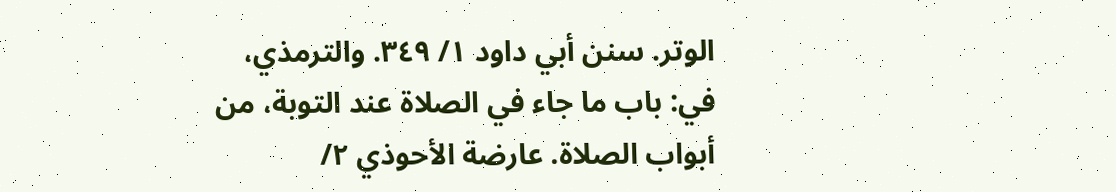الوتر. سنن أبي داود ١/ ٣٤٩. والترمذي، في: باب ما جاء في الصلاة عند التوبة، من أبواب الصلاة. عارضة الأحوذي ٢/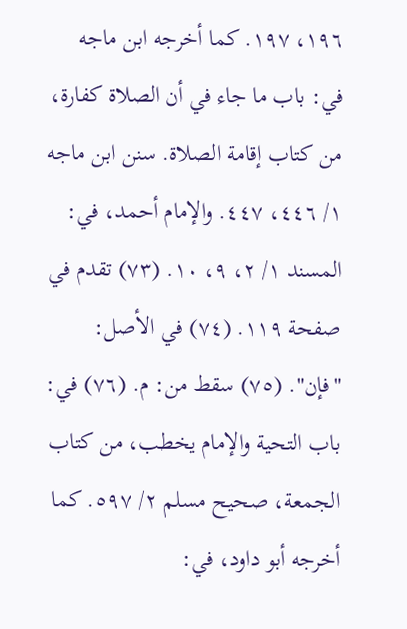١٩٦، ١٩٧. كما أخرجه ابن ماجه في: باب ما جاء في أن الصلاة كفارة، من كتاب إقامة الصلاة. سنن ابن ماجه ١/ ٤٤٦، ٤٤٧. والإمام أحمد، في: المسند ١/ ٢، ٩، ١٠. (٧٣) تقدم في صفحة ١١٩. (٧٤) في الأصل: "فإن". (٧٥) سقط من: م. (٧٦) في: باب التحية والإمام يخطب، من كتاب الجمعة، صحيح مسلم ٢/ ٥٩٧. كما أخرجه أبو داود، في: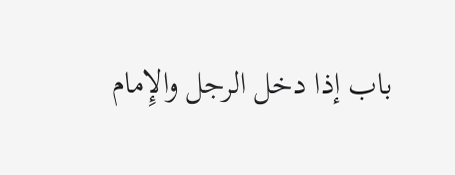باب إذا دخل الرجل والإِمام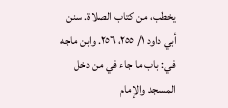يخطب، من كتاب الصلاة. سنن أبي داود ١/ ٢٥٥، ٢٥٦. وابن ماجه في: باب ما جاء في من دخل المسجد والإمام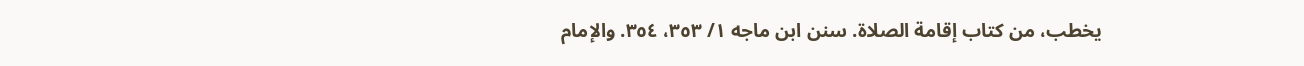يخطب، من كتاب إقامة الصلاة. سنن ابن ماجه ١/ ٣٥٣، ٣٥٤. والإمام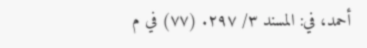أحمد، في: المسند ٣/ ٢٩٧. (٧٧) في م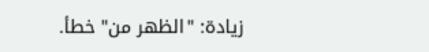زيادة: "الظهر من" خطأ.